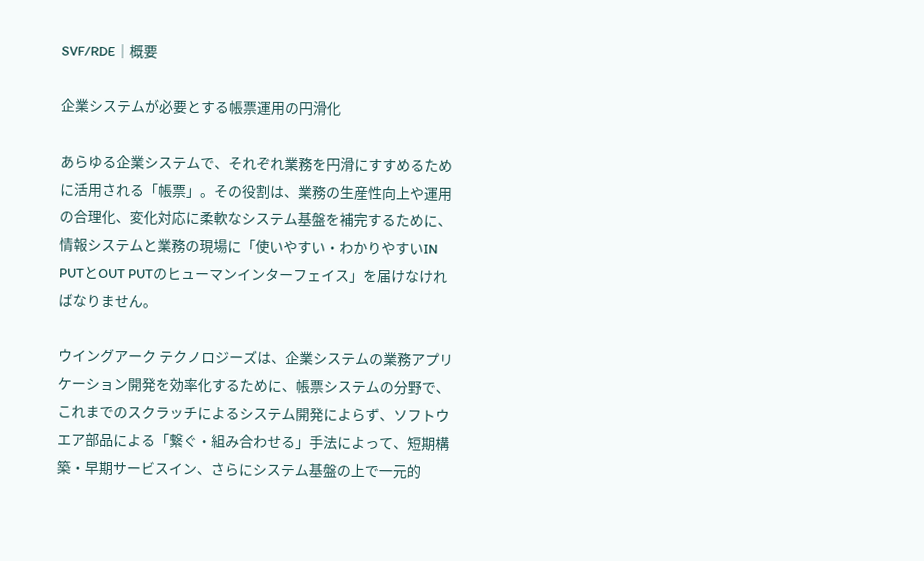SVF/RDE│概要

企業システムが必要とする帳票運用の円滑化

あらゆる企業システムで、それぞれ業務を円滑にすすめるために活用される「帳票」。その役割は、業務の生産性向上や運用の合理化、変化対応に柔軟なシステム基盤を補完するために、 情報システムと業務の現場に「使いやすい・わかりやすいIN PUTとOUT PUTのヒューマンインターフェイス」を届けなければなりません。

ウイングアーク テクノロジーズは、企業システムの業務アプリケーション開発を効率化するために、帳票システムの分野で、これまでのスクラッチによるシステム開発によらず、ソフトウエア部品による「繋ぐ・組み合わせる」手法によって、短期構築・早期サービスイン、さらにシステム基盤の上で一元的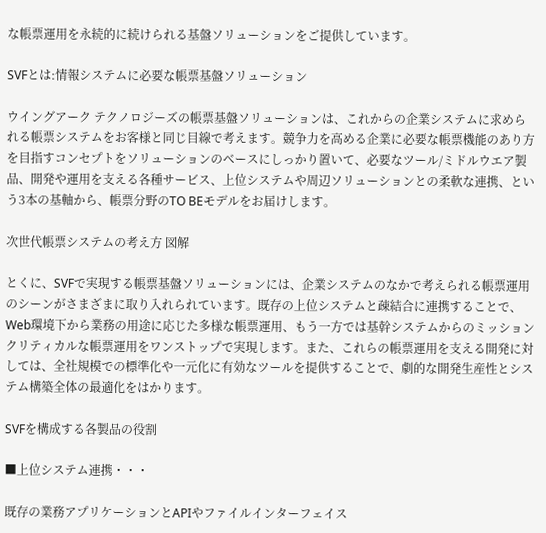な帳票運用を永続的に続けられる基盤ソリューションをご提供しています。

SVFとは:情報システムに必要な帳票基盤ソリューション

ウイングアーク テクノロジーズの帳票基盤ソリューションは、これからの企業システムに求められる帳票システムをお客様と同じ目線で考えます。競争力を高める企業に必要な帳票機能のあり方を目指すコンセプトをソリューションのベースにしっかり置いて、必要なツール/ミドルウエア製品、開発や運用を支える各種サービス、上位システムや周辺ソリューションとの柔軟な連携、という3本の基軸から、帳票分野のTO BEモデルをお届けします。

次世代帳票システムの考え方 図解

とくに、SVFで実現する帳票基盤ソリューションには、企業システムのなかで考えられる帳票運用のシーンがさまざまに取り入れられています。既存の上位システムと疎結合に連携することで、Web環境下から業務の用途に応じた多様な帳票運用、もう一方では基幹システムからのミッションクリティカルな帳票運用をワンストップで実現します。また、これらの帳票運用を支える開発に対しては、全社規模での標準化や一元化に有効なツールを提供することで、劇的な開発生産性とシステム構築全体の最適化をはかります。

SVFを構成する各製品の役割

■上位システム連携・・・

既存の業務アプリケーションとAPIやファイルインターフェイス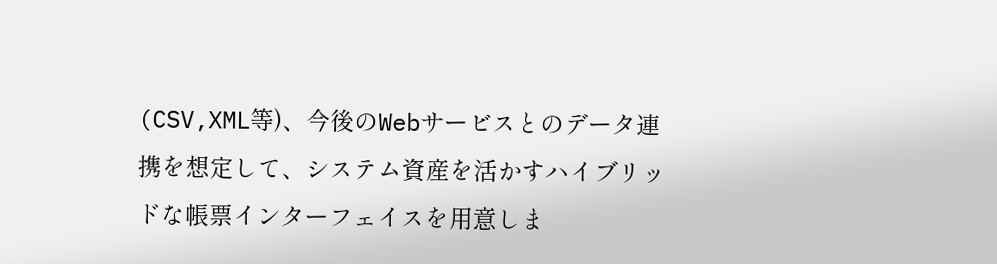(CSV,XML等)、今後のWebサービスとのデータ連携を想定して、システム資産を活かすハイブリッドな帳票インターフェイスを用意しま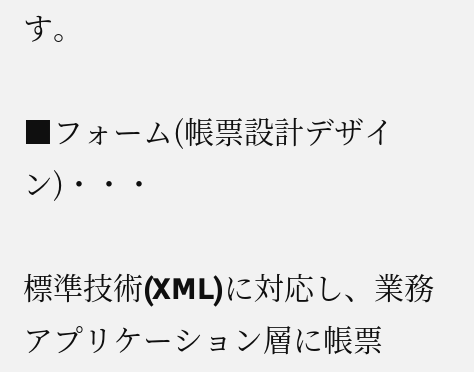す。

■フォーム(帳票設計デザイン)・・・

標準技術(XML)に対応し、業務アプリケーション層に帳票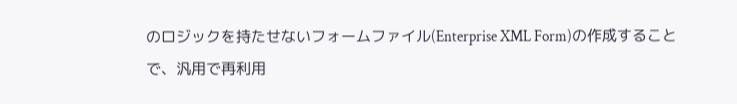のロジックを持たせないフォームファイル(Enterprise XML Form)の作成することで、汎用で再利用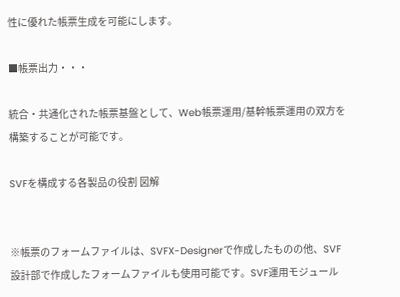性に優れた帳票生成を可能にします。

■帳票出力・・・

統合・共通化された帳票基盤として、Web帳票運用/基幹帳票運用の双方を構築することが可能です。

SVFを構成する各製品の役割 図解


※帳票のフォームファイルは、SVFX-Designerで作成したものの他、SVF設計部で作成したフォームファイルも使用可能です。SVF運用モジュール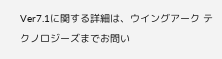Ver7.1に関する詳細は、ウイングアーク テクノロジーズまでお問い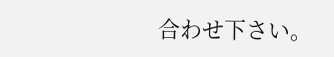合わせ下さい。